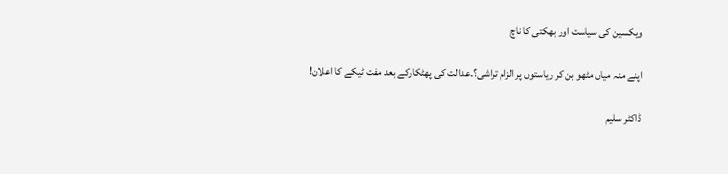ویکسین کی سیاست اور بھکتی کا ناچ

اپنے منہ میاں مٹھو بن کر ریاستوں پر الزام تراشی؟۔عدالت کی پھٹکارکے بعد مفت ٹیکے کا اعلان!

ڈاکٹر سلیم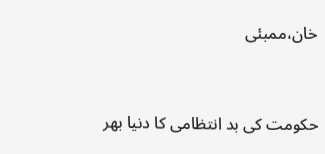خان،ممبئی



حکومت کی بد انتظامی کا دنیا بھر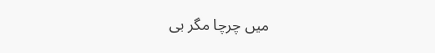میں چرچا مگر بی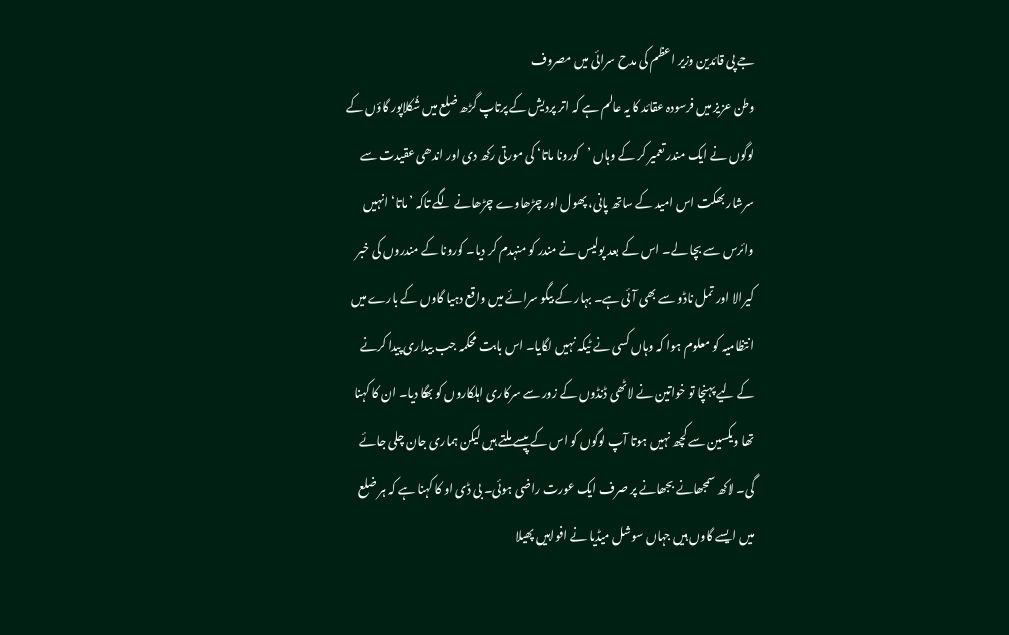جے پی قائدین وزیر اعظم کی مدح سرائی میں مصروف
وطن عزیز میں فرسودہ عقائد کا یہ عالم ہے کہ اتر پرديش کے پرتاپ گڑھ ضلع میں شُکلاپور گاؤں کے لوگوں نے ايک مندر تعمير کر کے وہاں ’کورونا ماتا‘ کی مورتی رکھ دی اور اندھی عقیدت سے سرشار بھکت اس امید کے ساتھ پانی، پھول اور چڑھاوے چڑھانے لگے تاکہ ’ماتا‘ انہیں وائرس سے بچا لے۔ اس کے بعد پولیس نے مندر کو منہدم کر دیا۔ کورونا کے مندروں کی خبر کیرالا اور تمل ناڈو سے بھی آئی ہے۔ بہار کے بیگو سرائے میں واقع دہیا گاوں کے بارے میں انتظامیہ کو معلوم ہوا کہ وہاں کسی نے ٹیکہ نہیں لگایا۔ اس بابت محکمہ جب بیداری پیدا کرنے کے لیے پہنچا تو خواتین نے لاٹھی ڈنڈوں کے زور سے سرکاری اہلکاروں کو بھگا دیا۔ ان کا کہنا تھا ویکسین سے کچھ نہیں ہوتا آپ لوگوں کو اس کے پیسے ملتے ہیں لیکن ہماری جان چلی جائے گی۔ لاکھ سمجھانے بجھانے پر صرف ایک عورت راضی ہوئی۔ بی ڈی او کا کہنا ہے کہ ہر ضلع میں ایسے گاوں ہیں جہاں سوشل میڈیا نے افواہیں پھیلا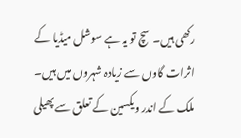رکھی ہیں۔ سچ تو یہ ہے سوشل میڈیا کے اثرات گاوں سے زیادہ شہروں میں ہیں۔
ملک کے اندر ویکسین کے تعلق سے پھیلی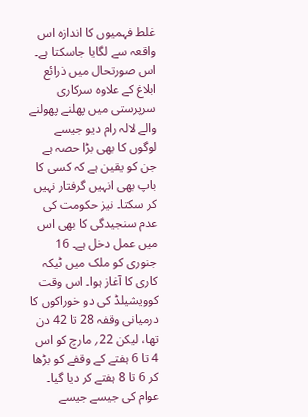غلط فہمیوں کا اندازہ اس واقعہ سے لگایا جاسکتا ہے۔ اس صورتحال میں ذرائع ابلاغ کے علاوہ سرکاری سرپرستی میں پھلنے پھولنے والے لالہ رام دیو جیسے لوگوں کا بھی بڑا حصہ ہے جن کو یقین ہے کہ کسی کا باپ بھی انہیں گرفتار نہیں کر سکتا۔ نیز حکومت کی عدم سنجیدگی کا بھی اس میں عمل دخل ہے۔ 16 جنوری کو ملک میں ٹیکہ کاری کا آغاز ہوا۔ اس وقت کوویشیلڈ کی دو خوراکوں کا درمیانی وقفہ 28 تا 42 دن تھا، لیکن 22؍ مارچ کو اس 4 تا 6 ہفتے کے وقفے کو بڑھا کر 6 تا 8 ہفتے کر دیا گیا۔ عوام کی جیسے جیسے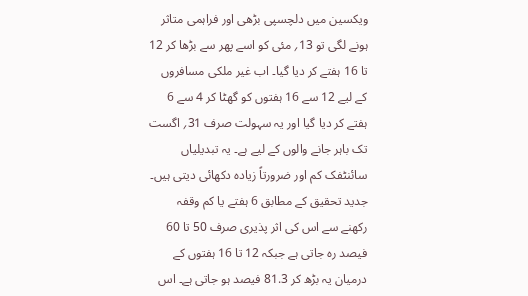ویکسین میں دلچسپی بڑھی اور فراہمی متاثر ہونے لگی تو 13؍ مئی کو اسے پھر سے بڑھا کر 12 تا 16 ہفتے کر دیا گیا۔ اب غیر ملکی مسافروں کے لیے 12 سے 16 ہفتوں کو گھٹا کر 4 سے 6 ہفتے کر دیا گیا اور یہ سہولت صرف 31؍ اگست تک باہر جانے والوں کے لیے ہے۔ یہ تبدیلیاں سائنٹفک کم اور ضرورتاً زیادہ دکھائی دیتی ہیں۔
جدید تحقیق کے مطابق 6 ہفتے یا کم وقفہ رکھنے سے اس کی اثر پذیری صرف 50 تا 60 فیصد رہ جاتی ہے جبکہ 12 تا 16 ہفتوں کے درمیان یہ بڑھ کر 81.3 فیصد ہو جاتی ہے۔ اس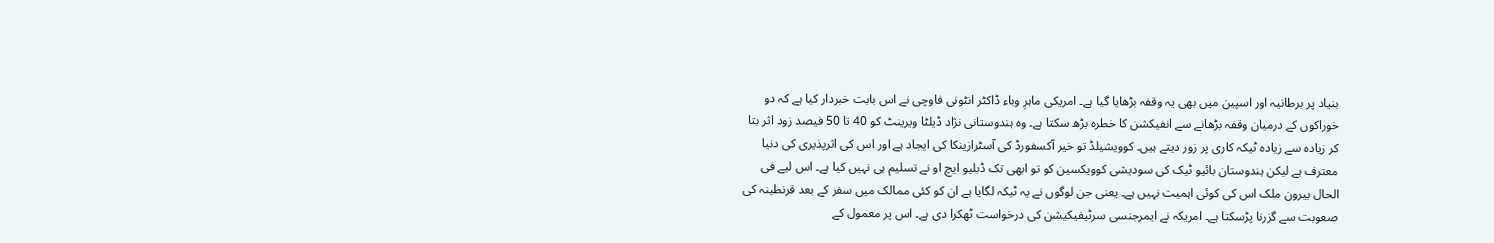بنیاد پر برطانیہ اور اسپین میں بھی یہ وقفہ بڑھایا گیا ہے۔ امریکی ماہرِ وباء ڈاکٹر انٹونی فاوچی نے اس بابت خبردار کیا ہے کہ دو خوراکوں کے درمیان وقفہ بڑھانے سے انفیکشن کا خطرہ بڑھ سکتا ہے۔ وہ ہندوستانی نژاد ڈیلٹا ویرینٹ کو 40 تا 50 فیصد زود اثر بتا کر زیادہ سے زیادہ ٹیکہ کاری پر زور دیتے ہیں۔ کوویشیلڈ تو خیر آکسفورڈ کی آسٹرازینکا کی ایجاد ہے اور اس کی اثرپذیری کی دنیا معترف ہے لیکن ہندوستان بائیو ٹیک کی سودیشی کوویکسین کو تو ابھی تک ڈبلیو ایچ او نے تسلیم ہی نہیں کیا ہے۔ اس لیے فی الحال بیرون ملک اس کی کوئی اہمیت نہیں ہے۔ یعنی جن لوگوں نے یہ ٹیکہ لگایا ہے ان کو کئی ممالک میں سفر کے بعد قرنطینہ کی صعوبت سے گزرنا پڑسکتا ہے۔ امریکہ نے ایمرجنسی سرٹیفیکیشن کی درخواست ٹھکرا دی ہے۔ اس پر معمول کے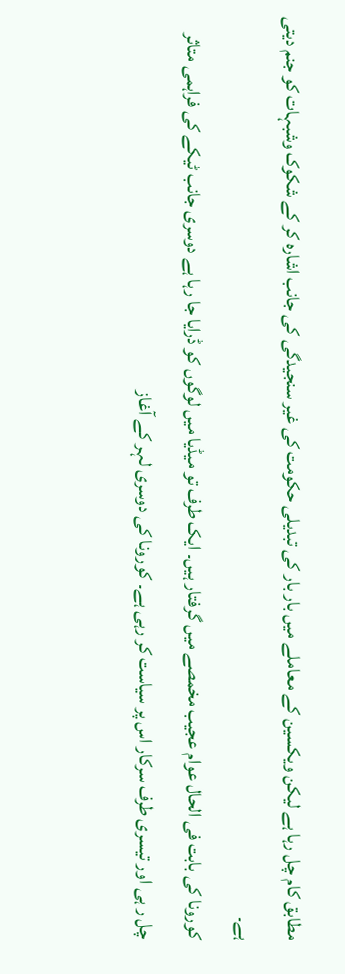مطابق کام چل رہا ہے لیکن ویکسین کے معاملے میں بار بار کی تبدیلی حکومت کی غیر سنجیدگی کی جانب اشارہ کر کے شکوک وشبہات کو جنم دیتی ہے۔
کورونا کی بابت فی الحال عوام عجیب مخمصے میں گرفتار ہیں۔ ایک طرف تو میڈیا میں لوگوں کو ڈرایا جا رہا ہے دوسری جانب ٹیکے کی فراہمی متاثر چل ر ہی اور تیسری طرف سرکار اس پر سیاست کر رہی ہے۔ کورونا کی دوسری لہر کے آغاز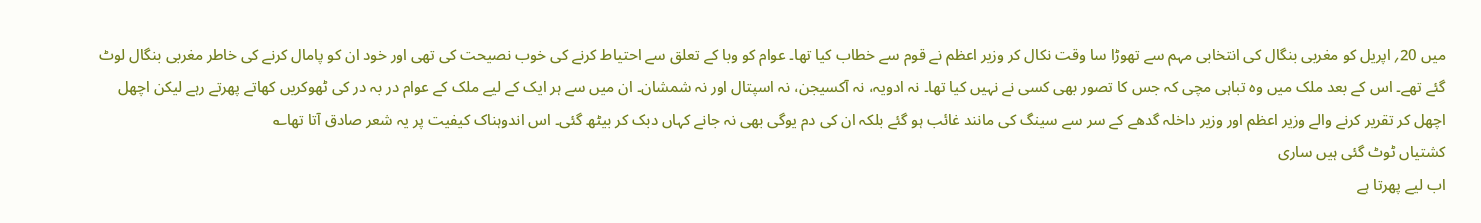میں 20؍ اپریل کو مغربی بنگال کی انتخابی مہم سے تھوڑا سا وقت نکال کر وزیر اعظم نے قوم سے خطاب کیا تھا۔ عوام کو وبا کے تعلق سے احتیاط کرنے کی خوب نصیحت کی تھی اور خود ان کو پامال کرنے کی خاطر مغربی بنگال لوٹ گئے تھے۔ اس کے بعد ملک میں وہ تباہی مچی کہ جس کا تصور بھی کسی نے نہیں کیا تھا۔ نہ ادویہ، نہ آکسیجن، نہ اسپتال اور نہ شمشان۔ ان میں سے ہر ایک کے لیے ملک کے عوام در بہ در کی ٹھوکریں کھاتے پھرتے رہے لیکن اچھل اچھل کر تقریر کرنے والے وزیر اعظم اور وزیر داخلہ گدھے کے سر سے سینگ کی مانند غائب ہو گئے بلکہ ان کی دم یوگی بھی نہ جانے کہاں دبک کر بیٹھ گئی۔ اس اندوہناک کیفیت پر یہ شعر صادق آتا تھا؎
کشتیاں ٹوٹ گئی ہیں ساری
اب لیے پھرتا ہے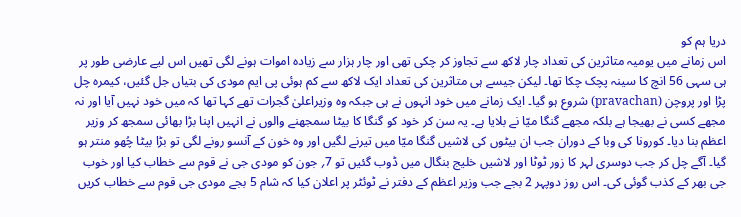دریا ہم کو
اس زمانے میں یومیہ متاثرین کی تعداد چار لاکھ سے تجاوز کر چکی تھی اور چار ہزار سے زیادہ اموات ہونے لگی تھیں اس لیے عارضی طور پر ہی سہی 56 انچ کا سینہ پچک چکا تھا۔ لیکن جیسے ہی متاثرین کی تعداد ایک لاکھ سے کم ہوئی پی ایم مودی کی بتیاں جل گئیں، کیمرہ چل پڑا اور پروچن (pravachan) شروع ہو گیا۔ ایک زمانے میں خود انہوں نے ہی جبکہ وہ وزیراعلیٰ گجرات تھے کہا تھا کہ میں خود نہیں آیا اور نہ مجھے کسی نے بھیجا ہے بلکہ مجھے گنگا میّا نے بلایا ہے۔ یہ سن کر خود کو گنگا کا بیٹا سمجھنے والوں نے انہیں اپنا بڑا بھائی سمجھ کر وزیر اعظم بنا دیا۔ کورونا کی وبا کے دوران جب ان بیٹوں کی لاشیں گنگا میّا میں تیرنے لگیں اور وہ خون کے آنسو رونے لگی تو بڑا بیٹا چُھو منتر ہو گیا۔ آگے چل کر جب دوسری لہر کا زور ٹوٹا اور لاشیں خلیج بنگال میں ڈوب گئیں تو 7؍ جون کو مودی جی نے قوم سے خطاب کیا اور خوب جی بھر کے کذب گوئی کی۔ اس روز دوپہر 2 بجے جب وزیر اعظم کے دفتر نے ٹوئٹر پر اعلان کیا کہ شام 5 بجے مودی جی قوم سے خطاب کریں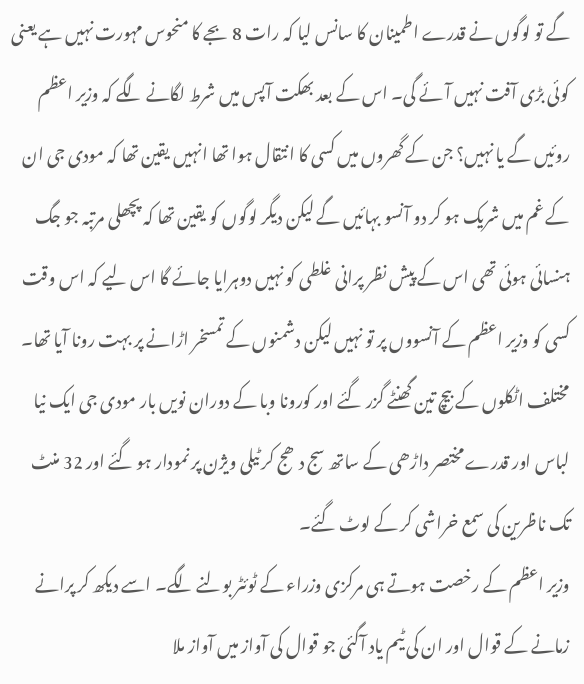گے تو لوگوں نے قدرے اطمینان کا سانس لیا کہ رات 8 بجے کا منحوس مہورت نہیں ہے یعنی کوئی بڑی آفت نہیں آئے گی۔ اس کے بعد بھکت آپس میں شرط لگانے لگے کہ وزیر اعظم روئیں گے یا نہیں؟ جن کے گھروں میں کسی کا انتقال ہوا تھا انہیں یقین تھا کہ مودی جی ان کے غم میں شریک ہو کر دو آنسو بہائیں گے لیکن دیگر لوگوں کو یقین تھا کہ پچھلی مرتبہ جو جگ ہنسائی ہوئی تھی اس کے پیش نظر پرانی غلطی کو نہیں دوہرایا جائے گا اس لیے کہ اس وقت کسی کو وزیر اعظم کے آنسووں پر تو نہیں لیکن دشمنوں کے تمسخر اڑانے پر بہت رونا آیا تھا۔ مختلف اٹکلوں کے بیچ تین گھنٹے گزر گئے اور کورونا وبا کے دوران نویں بار مودی جی ایک نیا لباس اور قدرے مختصر داڑھی کے ساتھ سج دھج کر ٹیلی ویژن پر نمودار ہو گئے اور 32 منٹ تک ناظرین کی سمع خراشی کر کے لوٹ گئے۔
وزیر اعظم کے رخصت ہوتے ہی مرکزی وزراء کے ٹوئٹر بولنے لگے۔ اسے دیکھ کر پرانے زمانے کے قوال اور ان کی ٹیم یاد آگئی جو قوال کی آواز میں آواز ملا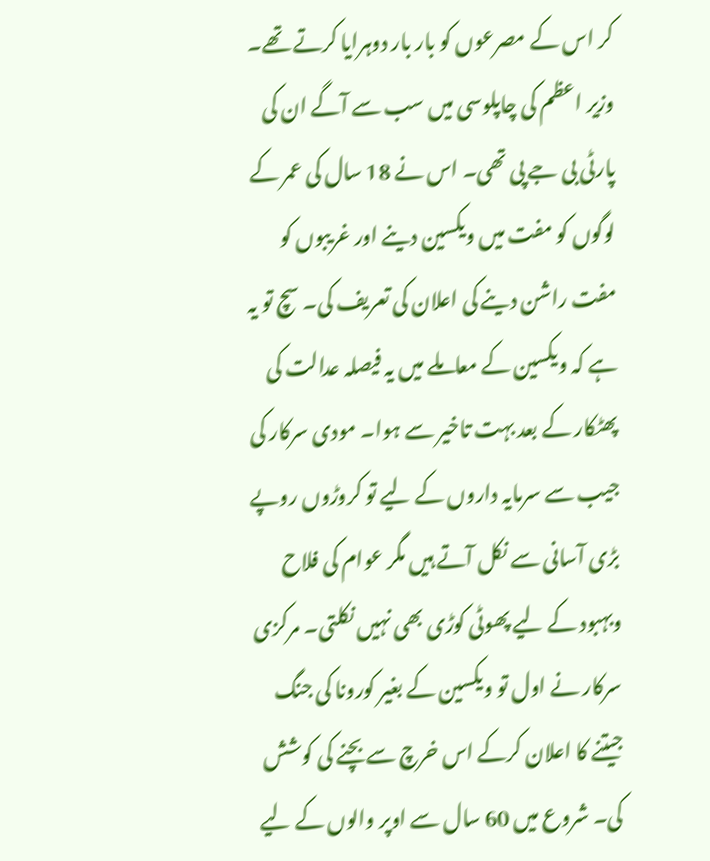کر اس کے مصرعوں کو بار بار دوہرایا کرتے تھے۔ وزیر اعظم کی چاپلوسی میں سب سے آگے ان کی پارٹی بی جے پی تھی۔ اس نے 18 سال کی عمر کے لوگوں کو مفت میں ویکسین دینے اور غریبوں کو مفت راشن دینے کی اعلان کی تعریف کی۔ سچ تو یہ ہے کہ ویکسین کے معاملے میں یہ فیصلہ عدالت کی پھٹکار کے بعد بہت تاخیر سے ہوا۔ مودی سرکار کی جیب سے سرمایہ داروں کے لیے تو کروڑوں روپے بڑی آسانی سے نکل آتے ہیں مگر عوام کی فلاح وبہبود کے لیے پھوٹی کوڑی بھی نہیں نکلتی۔ مرکزی سرکار نے اول تو ویکسین کے بغیر کورونا کی جنگ جیتنے کا اعلان کرکے اس خرچ سے بچنے کی کوشش کی۔ شروع میں 60 سال سے اوپر والوں کے لیے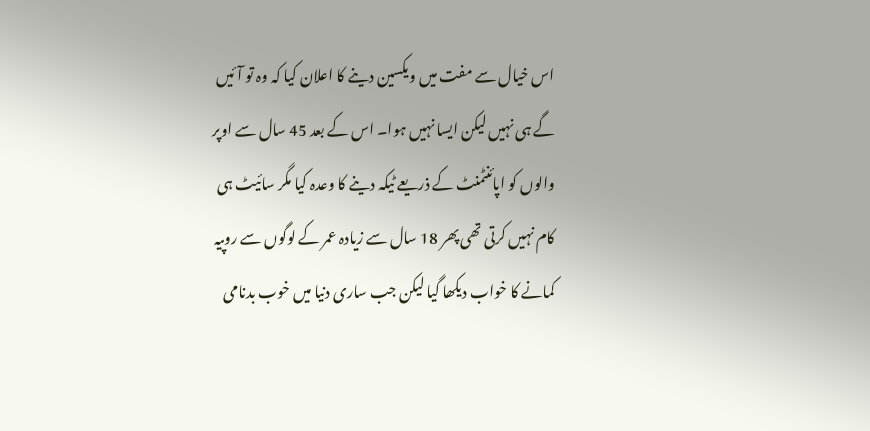اس خیال سے مفت میں ویکسین دینے کا اعلان کیا کہ وہ تو آئیں گے ہی نہیں لیکن ایسا نہیں ہوا۔ اس کے بعد 45 سال سے اوپر والوں کو اپائنٹمنٹ کے ذریعے ٹیکہ دینے کا وعدہ کیا مگر سائیٹ ہی کام نہیں کرتی تھی پھر 18 سال سے زیادہ عمر کے لوگوں سے روپیہ کمانے کا خواب دیکھا گیا لیکن جب ساری دنیا میں خوب بدنامی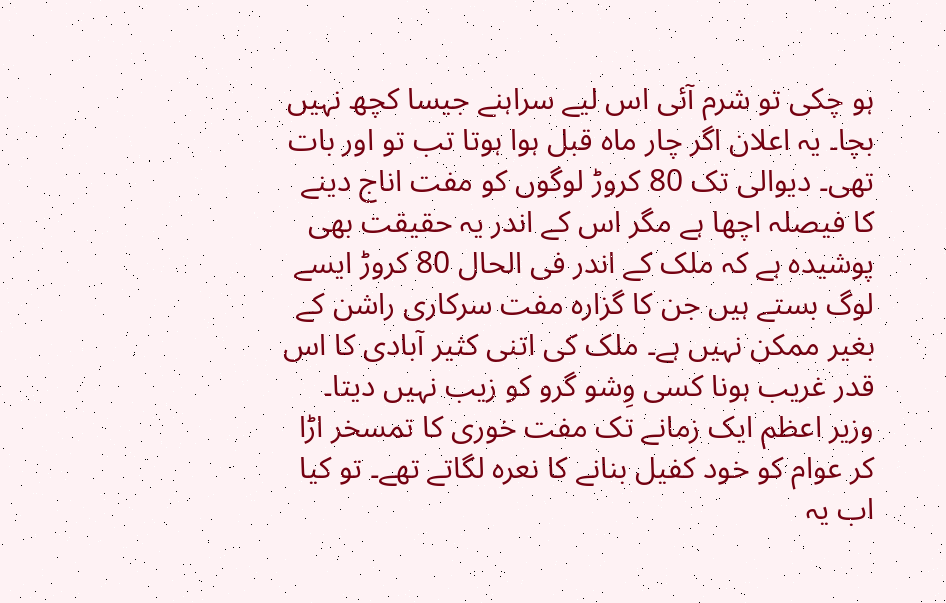ہو چکی تو شرم آئی اس لیے سراہنے جیسا کچھ نہیں بچا۔ یہ اعلان اگر چار ماہ قبل ہوا ہوتا تب تو اور بات تھی۔ دیوالی تک 80 کروڑ لوگوں کو مفت اناج دینے کا فیصلہ اچھا ہے مگر اس کے اندر یہ حقیقت بھی پوشیدہ ہے کہ ملک کے اندر فی الحال 80 کروڑ ایسے لوگ بستے ہیں جن کا گزارہ مفت سرکاری راشن کے بغیر ممکن نہیں ہے۔ ملک کی اتنی کثیر آبادی کا اس قدر غریب ہونا کسی وِشو گرو کو زیب نہیں دیتا۔ وزیر اعظم ایک زمانے تک مفت خوری کا تمسخر اڑا کر عوام کو خود کفیل بنانے کا نعرہ لگاتے تھے۔ تو کیا اب یہ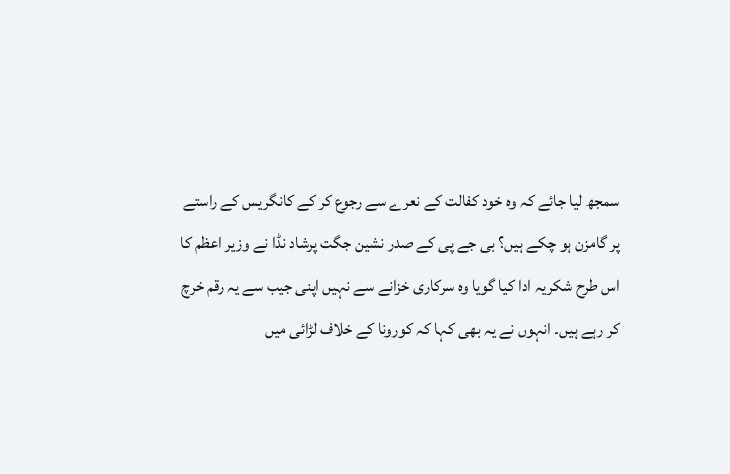سمجھ لیا جائے کہ وہ خود کفالت کے نعرے سے رجوع کر کے کانگریس کے راستے پر گامزن ہو چکے ہیں؟ بی جے پی کے صدر نشین جگت پرشاد نڈا نے وزیر اعظم کا اس طرح شکریہ ادا کیا گویا وہ سرکاری خزانے سے نہیں اپنی جیب سے یہ رقم خرچ کر رہے ہیں۔ انہوں نے یہ بھی کہا کہ کورونا کے خلاف لڑائی میں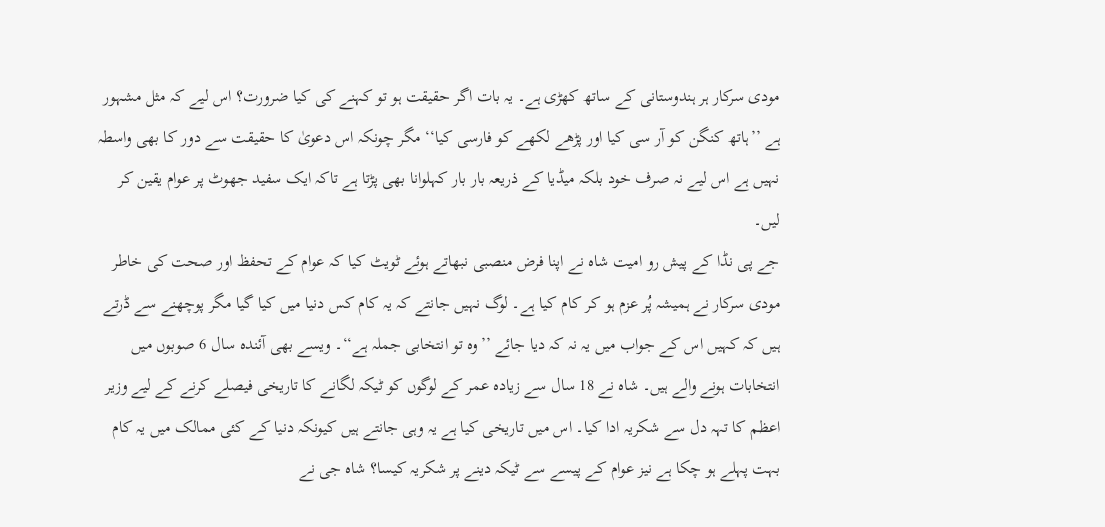مودی سرکار ہر ہندوستانی کے ساتھ کھڑی ہے۔ یہ بات اگر حقیقت ہو تو کہنے کی کیا ضرورت؟ اس لیے کہ مثل مشہور ہے ’’ہاتھ کنگن کو آر سی کیا اور پڑھے لکھے کو فارسی کیا‘‘ مگر چونکہ اس دعویٰ کا حقیقت سے دور کا بھی واسطہ نہیں ہے اس لیے نہ صرف خود بلکہ میڈیا کے ذریعہ بار بار کہلوانا بھی پڑتا ہے تاکہ ایک سفید جھوٹ پر عوام یقین کر لیں۔
جے پی نڈا کے پیش رو امیت شاہ نے اپنا فرض منصبی نبھاتے ہوئے ٹویٹ کیا کہ عوام کے تحفظ اور صحت کی خاطر مودی سرکار نے ہمیشہ پُر عزم ہو کر کام کیا ہے۔ لوگ نہیں جانتے کہ یہ کام کس دنیا میں کیا گیا مگر پوچھنے سے ڈرتے ہیں کہ کہیں اس کے جواب میں یہ نہ کہ دیا جائے ’’وہ تو انتخابی جملہ ہے‘‘۔ ویسے بھی آئندہ سال 6 صوبوں میں انتخابات ہونے والے ہیں۔ شاہ نے 18 سال سے زیادہ عمر کے لوگوں کو ٹیکہ لگانے کا تاریخی فیصلے کرنے کے لیے وزیر اعظم کا تہہ دل سے شکریہ ادا کیا۔ اس میں تاریخی کیا ہے یہ وہی جانتے ہیں کیونکہ دنیا کے کئی ممالک میں یہ کام بہت پہلے ہو چکا ہے نیز عوام کے پیسے سے ٹیکہ دینے پر شکریہ کیسا؟ شاہ جی نے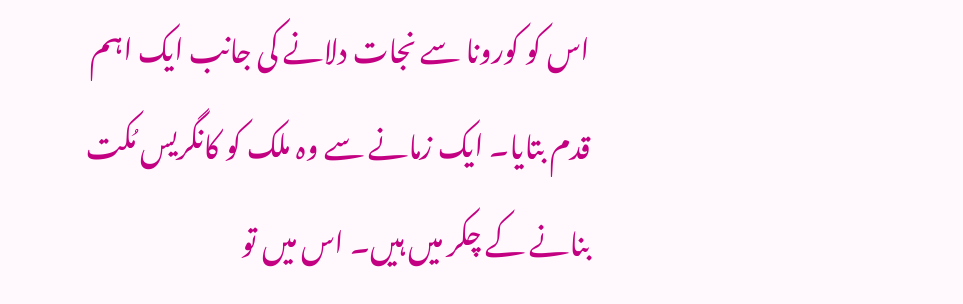اس کو کورونا سے نجات دلانے کی جانب ایک اہم قدم بتایا۔ ایک زمانے سے وہ ملک کو کانگریس مُکت بنانے کے چکر میں ہیں۔ اس میں تو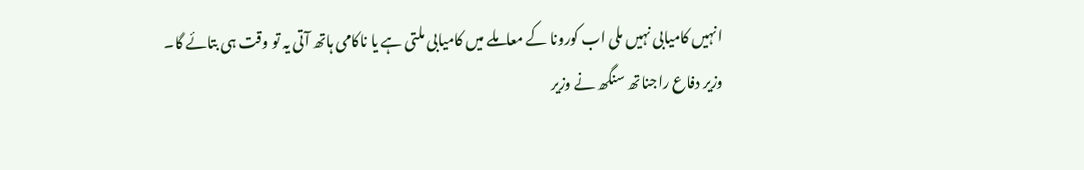انہیں کامیابی نہیں ملی اب کورونا کے معاملے میں کامیابی ملتی ہے یا ناکامی ہاتھ آتی یہ تو وقت ہی بتائے گا۔
وزیر دفاع راجناتھ سنگھ نے وزیر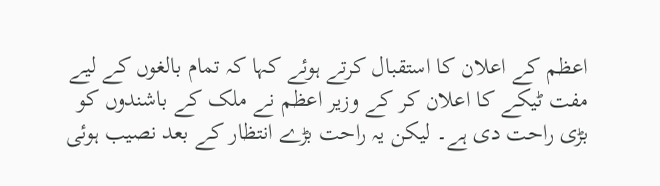اعظم کے اعلان کا استقبال کرتے ہوئے کہا کہ تمام بالغوں کے لیے مفت ٹیکے کا اعلان کر کے وزیر اعظم نے ملک کے باشندوں کو بڑی راحت دی ہے۔ لیکن یہ راحت بڑے انتظار کے بعد نصیب ہوئی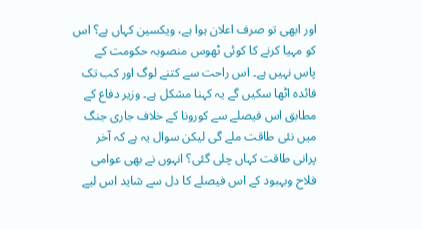اور ابھی تو صرف اعلان ہوا ہے، ویکسین کہاں ہے؟ اس کو مہیا کرنے کا کوئی ٹھوس منصوبہ حکومت کے پاس نہیں ہے۔ اس راحت سے کتنے لوگ اور کب تک فائدہ اٹھا سکیں گے یہ کہنا مشکل ہے۔ وزیر دفاع کے مطابق اس فیصلے سے کورونا کے خلاف جاری جنگ میں نئی طاقت ملے گی لیکن سوال یہ ہے کہ آخر پرانی طاقت کہاں چلی گئی؟ انہوں نے بھی عوامی فلاح وبہبود کے اس فیصلے کا دل سے شاید اس لیے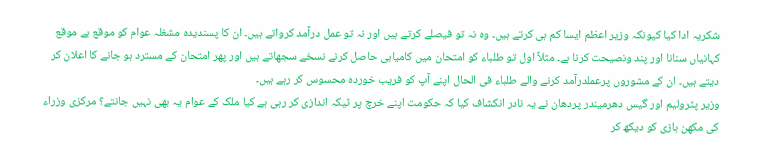شکریہ ادا کیا کیونکہ وزیر اعظم ایسا کم ہی کرتے ہیں۔ وہ نہ تو فیصلے کرتے ہیں اور نہ تو عمل درآمد کرواتے ہیں۔ ان کا پسندیدہ مشغلہ عوام کو موقع بے موقع کہانیاں سنانا اور پند ونصیحت کرنا ہے۔ مثلاً اول تو طلباء کو امتحان میں کامیابی حاصل کرنے نسخے سجھاتے ہیں اور پھر امتحان کے مسترد ہو جانے کا اعلان کر دیتے ہیں۔ ان کے مشوروں پرعملدرآمد کرنے والے طلباء فی الحال اپنے آپ کو فریب خوردہ محسوس کر رہے ہیں۔
وزیر پٹرولیم اور گیس دھرمیندر پردھان نے یہ نادر انکشاف کیا کہ حکومت اپنے خرچ پر ٹیکہ اندازی کر رہی ہے کیا ملک کے عوام یہ بھی نہیں جانتے؟ مرکزی وزراء کی مکھن بازی کو دیکھ کر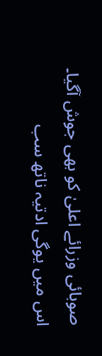صوبائی وزرائے اعلیٰ کو بھی جوش آگیا۔ اس میں یوگی ادتیہ ناتھ سب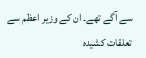سے آگے تھے۔ ان کے وزیر اعظم سے تعلقات کشیدہ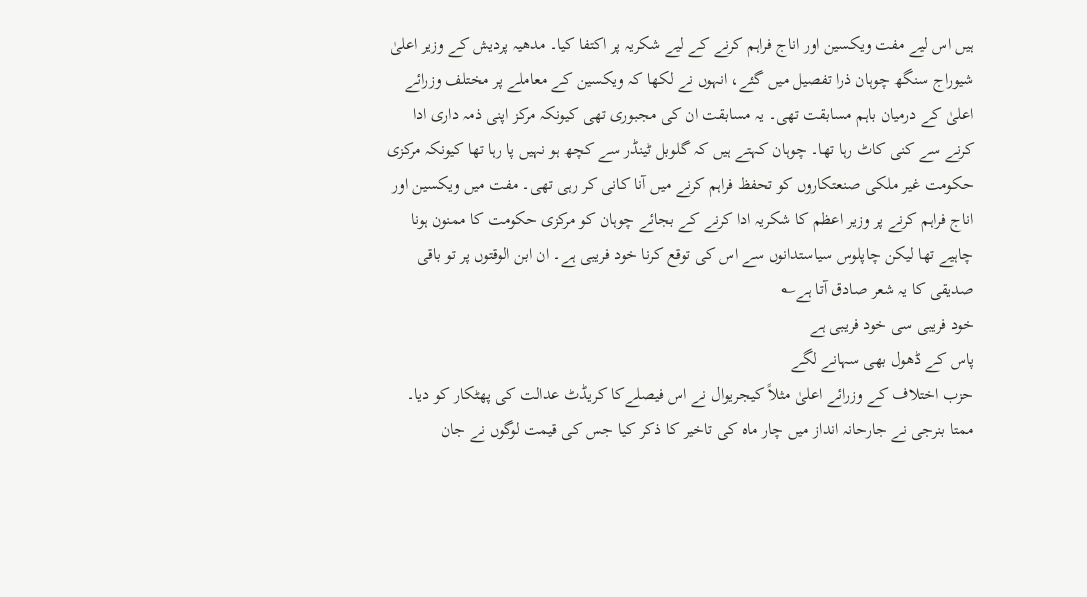ہیں اس لیے مفت ویکسین اور اناج فراہم کرنے کے لیے شکریہ پر اکتفا کیا۔ مدھیہ پردیش کے وزیر اعلیٰ شیوراج سنگھ چوہان ذرا تفصیل میں گئے، انہوں نے لکھا کہ ویکسین کے معاملے پر مختلف وزرائے اعلیٰ کے درمیان باہم مسابقت تھی۔ یہ مسابقت ان کی مجبوری تھی کیونکہ مرکز اپنی ذمہ داری ادا کرنے سے کنی کاٹ رہا تھا۔ چوہان کہتے ہیں کہ گلوبل ٹینڈر سے کچھ ہو نہیں پا رہا تھا کیونکہ مرکزی حکومت غیر ملکی صنعتکاروں کو تحفظ فراہم کرنے میں آنا کانی کر رہی تھی۔ مفت میں ویکسین اور اناج فراہم کرنے پر وزیر اعظم کا شکریہ ادا کرنے کے بجائے چوہان کو مرکزی حکومت کا ممنون ہونا چاہیے تھا لیکن چاپلوس سیاستدانوں سے اس کی توقع کرنا خود فریبی ہے۔ ان ابن الوقتوں پر تو باقی صدیقی کا یہ شعر صادق آتا ہے؎
خود فریبی سی خود فریبی ہے
پاس کے ڈھول بھی سہانے لگے
حزب اختلاف کے وزرائے اعلیٰ مثلاً کیجریوال نے اس فیصلےکا کریڈٹ عدالت کی پھٹکار کو دیا۔ ممتا بنرجی نے جارحانہ انداز میں چار ماہ کی تاخیر کا ذکر کیا جس کی قیمت لوگوں نے جان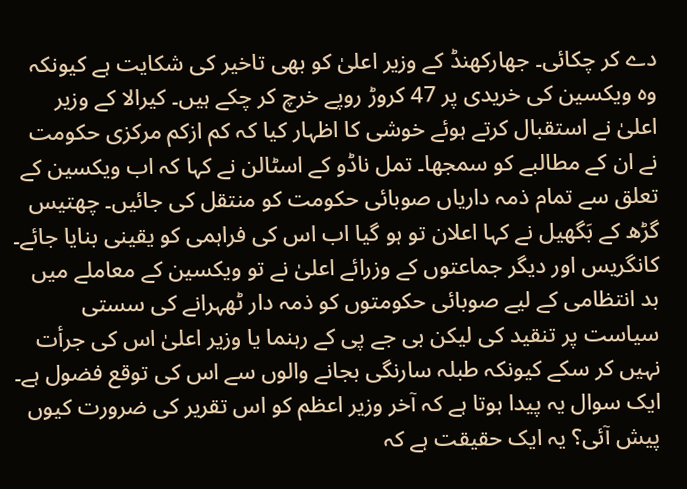دے کر چکائی۔ جھارکھنڈ کے وزیر اعلیٰ کو بھی تاخیر کی شکایت ہے کیونکہ وہ ویکسین کی خریدی پر 47 کروڑ روپے خرچ کر چکے ہیں۔ کیرالا کے وزیر اعلیٰ نے استقبال کرتے ہوئے خوشی کا اظہار کیا کہ کم ازکم مرکزی حکومت نے ان کے مطالبے کو سمجھا۔ تمل ناڈو کے اسٹالن نے کہا کہ اب ویکسین کے تعلق سے تمام ذمہ داریاں صوبائی حکومت کو منتقل کی جائیں۔ چھتیس گڑھ کے بَگھیل نے کہا اعلان تو ہو گیا اب اس کی فراہمی کو یقینی بنایا جائے۔ کانگریس اور دیگر جماعتوں کے وزرائے اعلیٰ نے تو ویکسین کے معاملے میں بد انتظامی کے لیے صوبائی حکومتوں کو ذمہ دار ٹھہرانے کی سستی سیاست پر تنقید کی لیکن بی جے پی کے رہنما یا وزیر اعلیٰ اس کی جرأت نہیں کر سکے کیونکہ طبلہ سارنگی بجانے والوں سے اس کی توقع فضول ہے۔ ایک سوال یہ پیدا ہوتا ہے کہ آخر وزیر اعظم کو اس تقریر کی ضرورت کیوں پیش آئی؟ یہ ایک حقیقت ہے کہ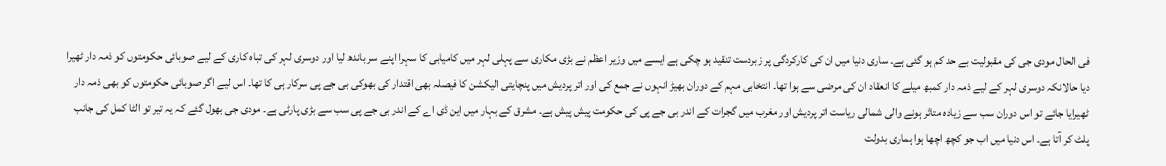فی الحال مودی جی کی مقبولیت بے حد کم ہو گئی ہے۔ ساری دنیا میں ان کی کارکردگی پر زبردست تنقید ہو چکی ہے ایسے میں وزیر اعظم نے بڑی مکاری سے پہلی لہر میں کامیابی کا سہرا اپنے سر باندھ لیا اور دوسری لہر کی تباہ کاری کے لیے صوبائی حکومتوں کو ذمہ دار ٹھیرا دیا حالانکہ دوسری لہر کے لیے ذمہ دار کمبھ میلے کا انعقاد ان کی مرضی سے ہوا تھا۔ انتخابی مہم کے دوران بھیڑ انہوں نے جمع کی اور اتر پردیش میں پنچایتی الیکشن کا فیصلہ بھی اقتدار کی بھوکی بی جے پی سرکار ہی کا تھا۔ اس لیے اگر صوبائی حکومتوں کو بھی ذمہ دار ٹھیرایا جائے تو اس دوران سب سے زیادہ متاثر ہونے والی شمالی ریاست اتر پردیش اور مغرب میں گجرات کے اندر بی جے پی کی حکومت پیش پیش ہے۔ مشرق کے بہار میں این ڈی اے کے اندر بی جے پی سب سے بڑی پارٹی ہے۔ مودی جی بھول گئے کہ یہ تیر تو الٹا کمل کی جانب پلٹ کر آتا ہے۔ اس دنیا میں اب جو کچھ اچھا ہوا ہماری بدولت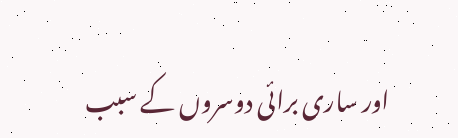اور ساری برائی دوسروں کے سبب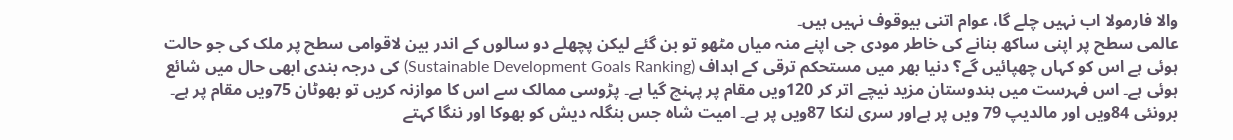والا فارمولا اب نہیں چلے گا، عوام اتنی بیوقوف نہیں ہیں۔
عالمی سطح پر اپنی ساکھ بنانے کی خاطر مودی جی اپنے منہ میاں مٹھو تو بن گئے لیکن پچھلے دو سالوں کے اندر بین لاقوامی سطح پر ملک کی جو حالت ہوئی ہے اس کو کہاں چھپائیں گے؟ دنیا بھر میں مستحکم ترقی کے اہداف (Sustainable Development Goals Ranking) کی درجہ بندی ابھی حال میں شائع ہوئی ہے۔ اس فہرست میں ہندوستان مزید نیچے اتر کر 120ویں مقام پر پہنچ گیا ہے۔ پڑوسی ممالک سے اس کا موازنہ کریں تو بھوٹان 75ویں مقام پر ہے۔ برونئی 84ویں اور مالدیپ 79 ویں پر ہےاور سری لنکا 87ویں پر ہے۔ امیت شاہ جس بنگلہ دیش کو بھوکا اور ننگا کہتے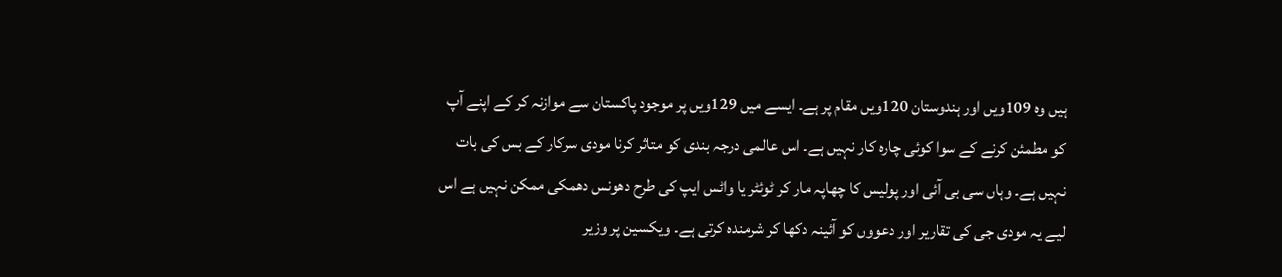ہیں وہ 109ویں اور ہندوستان 120ویں مقام پر ہے۔ ایسے میں 129ویں پر موجود پاکستان سے موازنہ کر کے اپنے آپ کو مطمئن کرنے کے سوا کوئی چارہ کار نہیں ہے۔ اس عالمی درجہ بندی کو متاثر کرنا مودی سرکار کے بس کی بات نہیں ہے۔ وہاں سی بی آئی اور پولیس کا چھاپہ مار کر ٹوئٹر یا واٹس ایپ کی طرح دھونس دھمکی ممکن نہیں ہے اس لیے یہ مودی جی کی تقاریر اور دعووں کو آئینہ دکھا کر شرمندہ کرتی ہے۔ ویکسین پر وزیر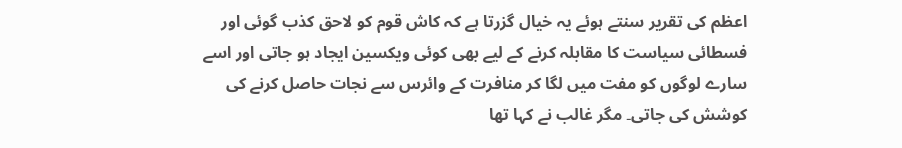اعظم کی تقریر سنتے ہوئے یہ خیال گزرتا ہے کہ کاش قوم کو لاحق کذب گوئی اور فسطائی سیاست کا مقابلہ کرنے کے لیے بھی کوئی ویکسین ایجاد ہو جاتی اور اسے سارے لوگوں کو مفت میں لگا کر منافرت کے وائرس سے نجات حاصل کرنے کی کوشش کی جاتی۔ مگر غالب نے کہا تھا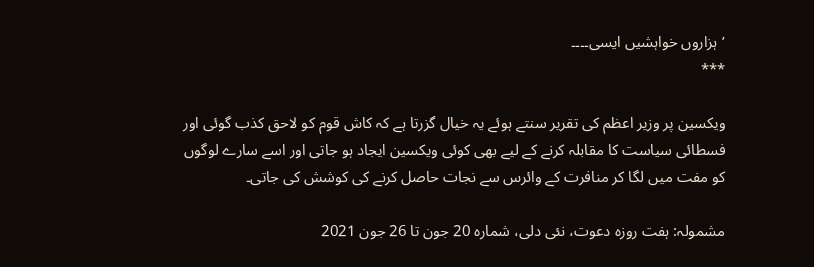’ہزاروں خواہشیں ایسی۔۔۔۔
***

ویکسین پر وزیر اعظم کی تقریر سنتے ہوئے یہ خیال گزرتا ہے کہ کاش قوم کو لاحق کذب گوئی اور فسطائی سیاست کا مقابلہ کرنے کے لیے بھی کوئی ویکسین ایجاد ہو جاتی اور اسے سارے لوگوں کو مفت میں لگا کر منافرت کے وائرس سے نجات حاصل کرنے کی کوشش کی جاتی۔

مشمولہ: ہفت روزہ دعوت، نئی دلی، شمارہ 20 جون تا 26 جون 2021